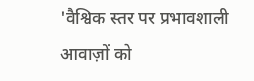'वैश्विक स्तर पर प्रभावशाली आवाज़ों को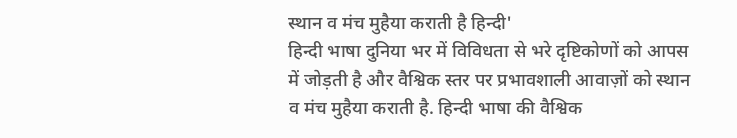स्थान व मंच मुहैया कराती है हिन्दी'
हिन्दी भाषा दुनिया भर में विविधता से भरे दृष्टिकोणों को आपस में जोड़ती है और वैश्विक स्तर पर प्रभावशाली आवाज़ों को स्थान व मंच मुहैया कराती है. हिन्दी भाषा की वैश्विक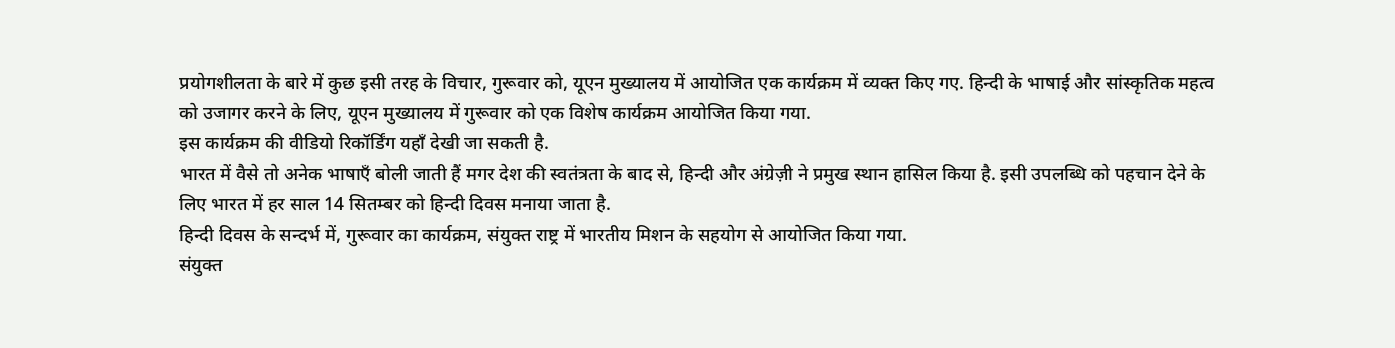प्रयोगशीलता के बारे में कुछ इसी तरह के विचार, गुरूवार को, यूएन मुख्यालय में आयोजित एक कार्यक्रम में व्यक्त किए गए. हिन्दी के भाषाई और सांस्कृतिक महत्व को उजागर करने के लिए, यूएन मुख्यालय में गुरूवार को एक विशेष कार्यक्रम आयोजित किया गया.
इस कार्यक्रम की वीडियो रिकॉर्डिंग यहाँ देखी जा सकती है.
भारत में वैसे तो अनेक भाषाएँ बोली जाती हैं मगर देश की स्वतंत्रता के बाद से, हिन्दी और अंग्रेज़ी ने प्रमुख स्थान हासिल किया है. इसी उपलब्धि को पहचान देने के लिए भारत में हर साल 14 सितम्बर को हिन्दी दिवस मनाया जाता है.
हिन्दी दिवस के सन्दर्भ में, गुरूवार का कार्यक्रम, संयुक्त राष्ट्र में भारतीय मिशन के सहयोग से आयोजित किया गया.
संयुक्त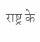राष्ट्र के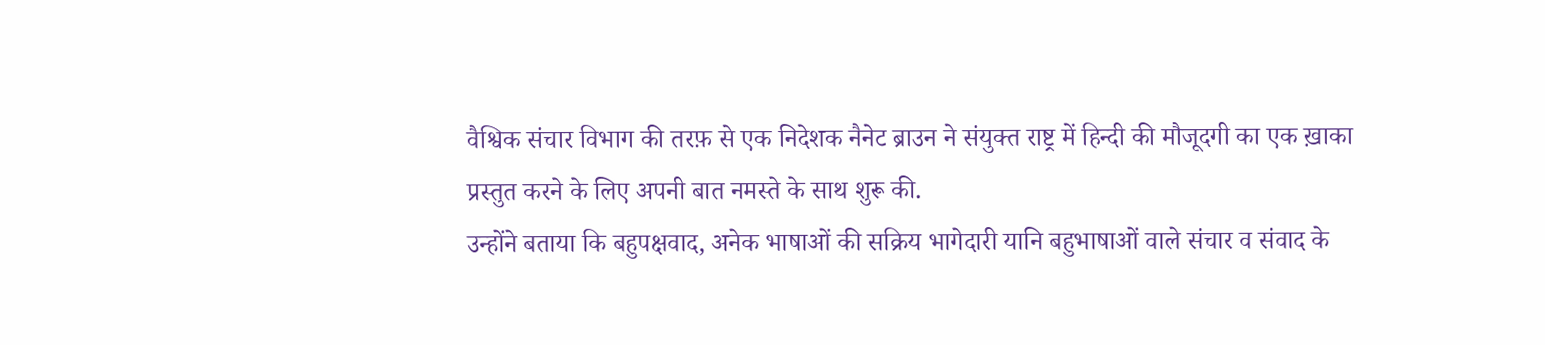वैश्विक संचार विभाग की तरफ़ से एक निदेशक नैनेट ब्राउन ने संयुक्त राष्ट्र में हिन्दी की मौजूदगी का एक ख़ाका प्रस्तुत करने के लिए अपनी बात नमस्ते के साथ शुरू की.
उन्होंने बताया कि बहुपक्षवाद, अनेक भाषाओं की सक्रिय भागेदारी यानि बहुभाषाओं वाले संचार व संवाद के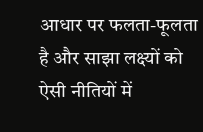आधार पर फलता-फूलता है और साझा लक्ष्यों को ऐसी नीतियों में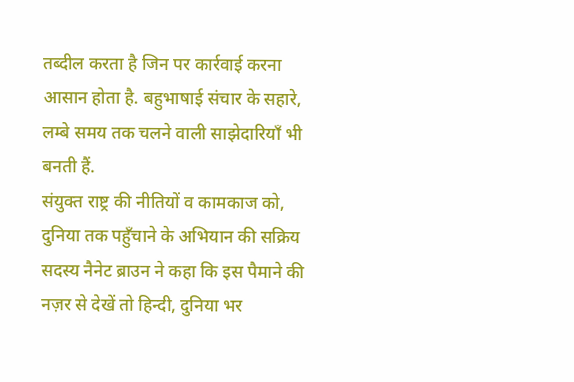तब्दील करता है जिन पर कार्रवाई करना आसान होता है. बहुभाषाई संचार के सहारे, लम्बे समय तक चलने वाली साझेदारियाँ भी बनती हैं.
संयुक्त राष्ट्र की नीतियों व कामकाज को, दुनिया तक पहुँचाने के अभियान की सक्रिय सदस्य नैनेट ब्राउन ने कहा कि इस पैमाने की नज़र से देखें तो हिन्दी, दुनिया भर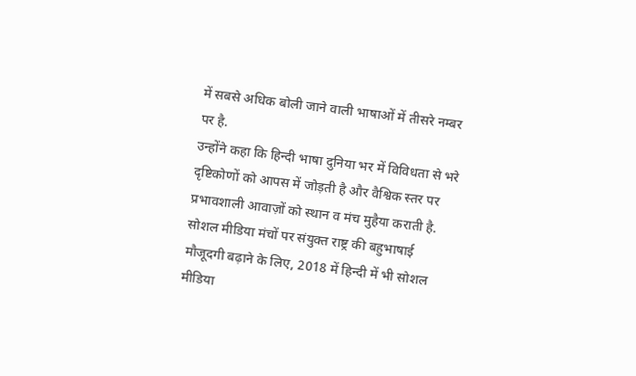में सबसे अधिक बोली जाने वाली भाषाओं में तीसरे नम्बर पर है.
उन्होंने कहा कि हिन्दी भाषा दुनिया भर में विविधता से भरे दृष्टिकोणों को आपस में जोड़ती है और वैश्विक स्तर पर प्रभावशाली आवाज़ों को स्थान व मंच मुहैया कराती है.
सोशल मीडिया मंचों पर संयुक्त राष्ट्र की बहुभाषाई मौजूदगी बढ़ाने के लिए, 2018 में हिन्दी में भी सोशल मीडिया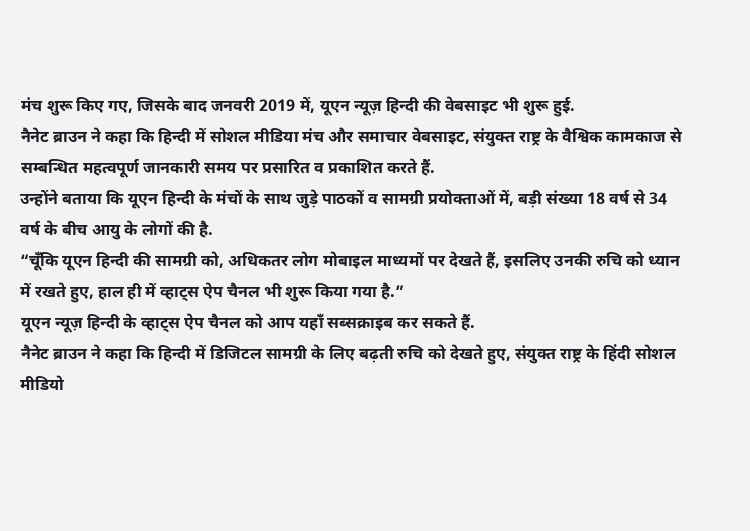मंच शुरू किए गए, जिसके बाद जनवरी 2019 में, यूएन न्यूज़ हिन्दी की वेबसाइट भी शुरू हुई.
नैनेट ब्राउन ने कहा कि हिन्दी में सोशल मीडिया मंच और समाचार वेबसाइट, संयुक्त राष्ट्र के वैश्विक कामकाज से सम्बन्धित महत्वपूर्ण जानकारी समय पर प्रसारित व प्रकाशित करते हैं.
उन्होंने बताया कि यूएन हिन्दी के मंचों के साथ जुड़े पाठकों व सामग्री प्रयोक्ताओं में, बड़ी संख्या 18 वर्ष से 34 वर्ष के बीच आयु के लोगों की है.
“चूँकि यूएन हिन्दी की सामग्री को, अधिकतर लोग मोबाइल माध्यमों पर देखते हैं, इसलिए उनकी रुचि को ध्यान में रखते हुए, हाल ही में व्हाट्स ऐप चैनल भी शुरू किया गया है.”
यूएन न्यूज़ हिन्दी के व्हाट्स ऐप चैनल को आप यहाँ सब्सक्राइब कर सकते हैं.
नैनेट ब्राउन ने कहा कि हिन्दी में डिजिटल सामग्री के लिए बढ़ती रुचि को देखते हुए, संयुक्त राष्ट्र के हिंदी सोशल मीडियो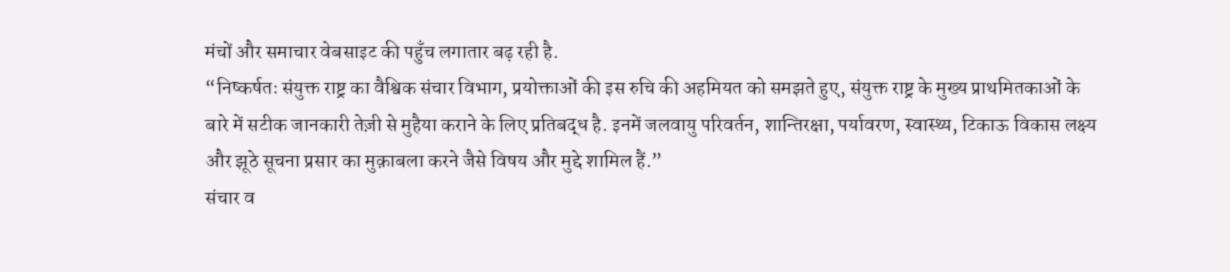मंचों और समाचार वेबसाइट की पहुँच लगातार बढ़ रही है.
“निष्कर्षतः संयुक्त राष्ट्र का वैश्विक संचार विभाग, प्रयोक्ताओं की इस रुचि की अहमियत को समझते हुए, संयुक्त राष्ट्र के मुख्य प्राथमितकाओं के बारे में सटीक जानकारी तेज़ी से मुहैया कराने के लिए प्रतिबद्ध है. इनमें जलवायु परिवर्तन, शान्तिरक्षा, पर्यावरण, स्वास्थ्य, टिकाऊ विकास लक्ष्य और झूठे सूचना प्रसार का मुक़ाबला करने जैसे विषय और मुद्दे शामिल हैं.”
संचार व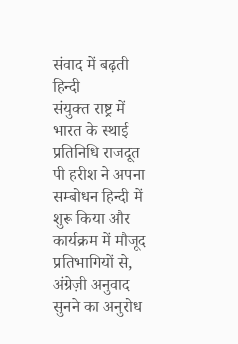संवाद में बढ़ती हिन्दी
संयुक्त राष्ट्र में भारत के स्थाई प्रतिनिधि राजदूत पी हरीश ने अपना सम्बोधन हिन्दी में शुरू किया और कार्यक्रम में मौजूद प्रतिभागियों से, अंग्रेज़ी अनुवाद सुनने का अनुरोध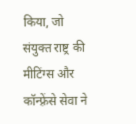किया, जो संयुक्त राष्ट्र की मीटिंग्स और कॉन्फ़्रेंसे सेवा ने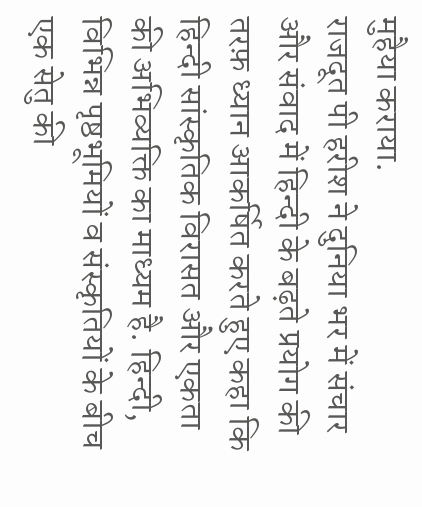मुहैया कराया.
राजदूत पी हरीश ने दुनिया भर में संचार और संवाद में हिन्दी के बढ़ते प्रयोग की तरफ़ ध्यान आकर्षित करते हुए कहा कि हिन्दी सांस्कृतिक विरासत और एकता की अभिव्यक्ति का माध्यम है. हिन्दी, विभिन्न पृष्ठभूमियों व संस्कृतियों के बीच एक सेतु की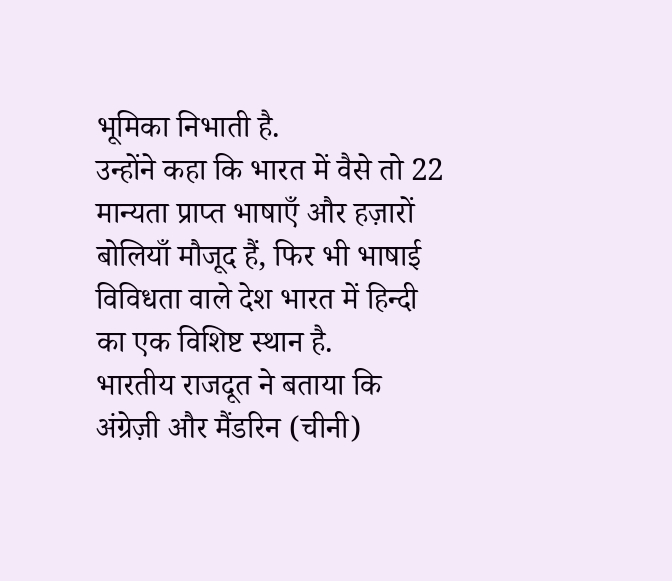भूमिका निभाती है.
उन्होंने कहा कि भारत में वैसे तो 22 मान्यता प्राप्त भाषाएँ और हज़ारों बोलियाँ मौजूद हैं, फिर भी भाषाई विविधता वाले देश भारत में हिन्दी का एक विशिष्ट स्थान है.
भारतीय राजदूत ने बताया कि अंग्रेज़ी और मैंडरिन (चीनी)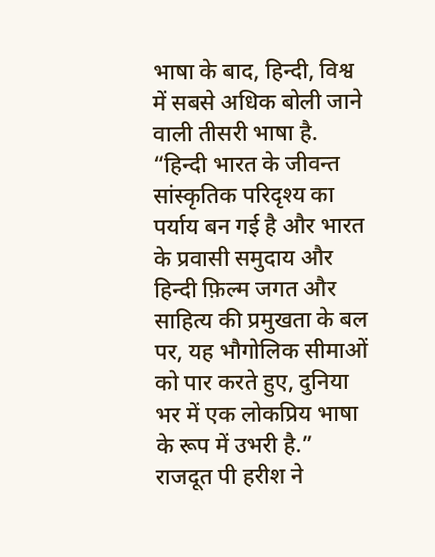भाषा के बाद, हिन्दी, विश्व में सबसे अधिक बोली जाने वाली तीसरी भाषा है. “हिन्दी भारत के जीवन्त सांस्कृतिक परिदृश्य का पर्याय बन गई है और भारत के प्रवासी समुदाय और हिन्दी फ़िल्म जगत और साहित्य की प्रमुखता के बल पर, यह भौगोलिक सीमाओं को पार करते हुए, दुनिया भर में एक लोकप्रिय भाषा के रूप में उभरी है.”
राजदूत पी हरीश ने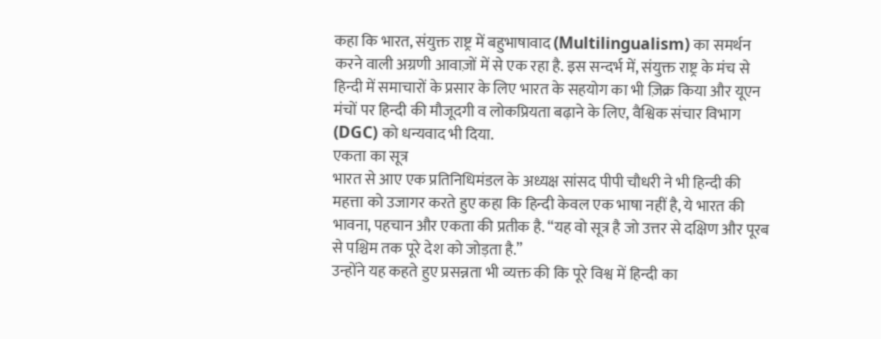कहा कि भारत, संयुक्त राष्ट्र में बहुभाषावाद (Multilingualism) का समर्थन करने वाली अग्रणी आवाज़ों में से एक रहा है. इस सन्दर्भ में, संयुक्त राष्ट्र के मंच से हिन्दी में समाचारों के प्रसार के लिए भारत के सहयोग का भी ज़िक्र किया और यूएन मंचों पर हिन्दी की मौजूदगी व लोकप्रियता बढ़ाने के लिए, वैश्विक संचार विभाग (DGC) को धन्यवाद भी दिया.
एकता का सूत्र
भारत से आए एक प्रतिनिधिमंडल के अध्यक्ष सांसद पीपी चौधरी ने भी हिन्दी की महत्ता को उजागर करते हुए कहा कि हिन्दी केवल एक भाषा नहीं है, ये भारत की भावना, पहचान और एकता की प्रतीक है. “यह वो सूत्र है जो उत्तर से दक्षिण और पूरब से पश्चिम तक पूरे देश को जोड़ता है.”
उन्होंने यह कहते हुए प्रसन्नता भी व्यक्त की कि पूरे विश्व में हिन्दी का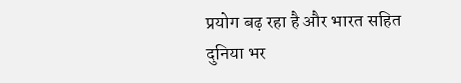प्रयोग बढ़ रहा है और भारत सहित दुनिया भर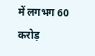में लगभग 60 करोड़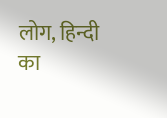लोग, हिन्दी का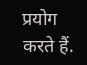प्रयोग करते हैं.